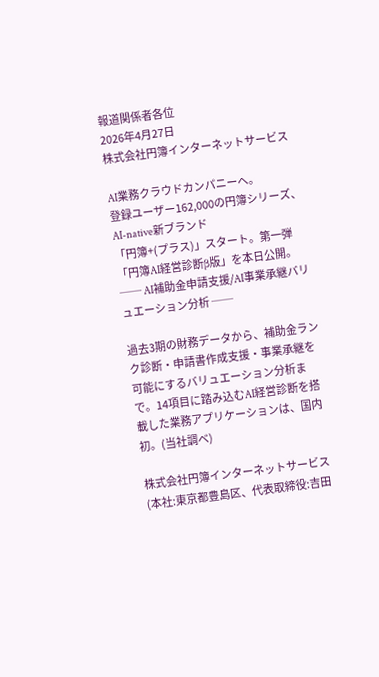報道関係者各位
2026年4月27日
株式会社円簿インターネットサービス

AI業務クラウドカンパニーへ。
登録ユーザー162,000の円簿シリーズ、AI-native新ブランド
「円簿+(プラス)」スタート。第一弾 「円簿AI経営診断β版」を本日公開。
── AI補助金申請支援/AI事業承継バリュエーション分析 ──

過去3期の財務データから、補助金ランク診断・申請書作成支援・事業承継を可能にするバリュエーション分析まで。14項目に踏み込むAI経営診断を搭載した業務アプリケーションは、国内初。(当社調べ)

株式会社円簿インターネットサービス(本社:東京都豊島区、代表取締役:吉田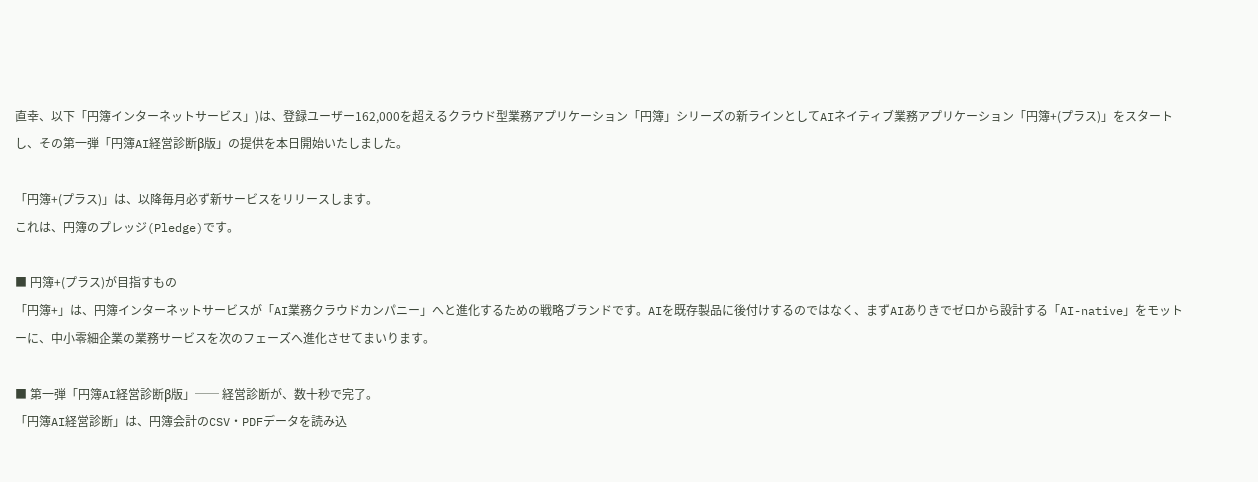直幸、以下「円簿インターネットサービス」)は、登録ユーザー162,000を超えるクラウド型業務アプリケーション「円簿」シリーズの新ラインとしてAIネイティブ業務アプリケーション「円簿+(プラス)」をスタートし、その第一弾「円簿AI経営診断β版」の提供を本日開始いたしました。

「円簿+(プラス)」は、以降毎月必ず新サービスをリリースします。
これは、円簿のプレッジ(Pledge)です。

■ 円簿+(プラス)が目指すもの
「円簿+」は、円簿インターネットサービスが「AI業務クラウドカンパニー」へと進化するための戦略ブランドです。AIを既存製品に後付けするのではなく、まずAIありきでゼロから設計する「AI-native」をモットーに、中小零細企業の業務サービスを次のフェーズへ進化させてまいります。

■ 第一弾「円簿AI経営診断β版」── 経営診断が、数十秒で完了。
「円簿AI経営診断」は、円簿会計のCSV・PDFデータを読み込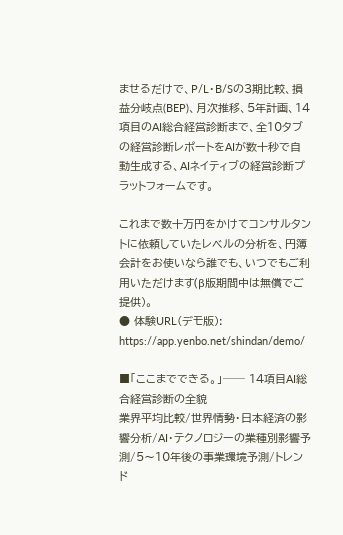ませるだけで、P/L・B/Sの3期比較、損益分岐点(BEP)、月次推移、5年計画、14項目のAI総合経営診断まで、全10タブの経営診断レポートをAIが数十秒で自動生成する、AIネイティブの経営診断プラットフォームです。

これまで数十万円をかけてコンサルタントに依頼していたレベルの分析を、円簿会計をお使いなら誰でも、いつでもご利用いただけます(β版期間中は無償でご提供)。
● 体験URL(デモ版): https://app.yenbo.net/shindan/demo/

■「ここまでできる。」── 14項目AI総合経営診断の全貌
業界平均比較/世界情勢・日本経済の影響分析/AI・テクノロジーの業種別影響予測/5〜10年後の事業環境予測/トレンド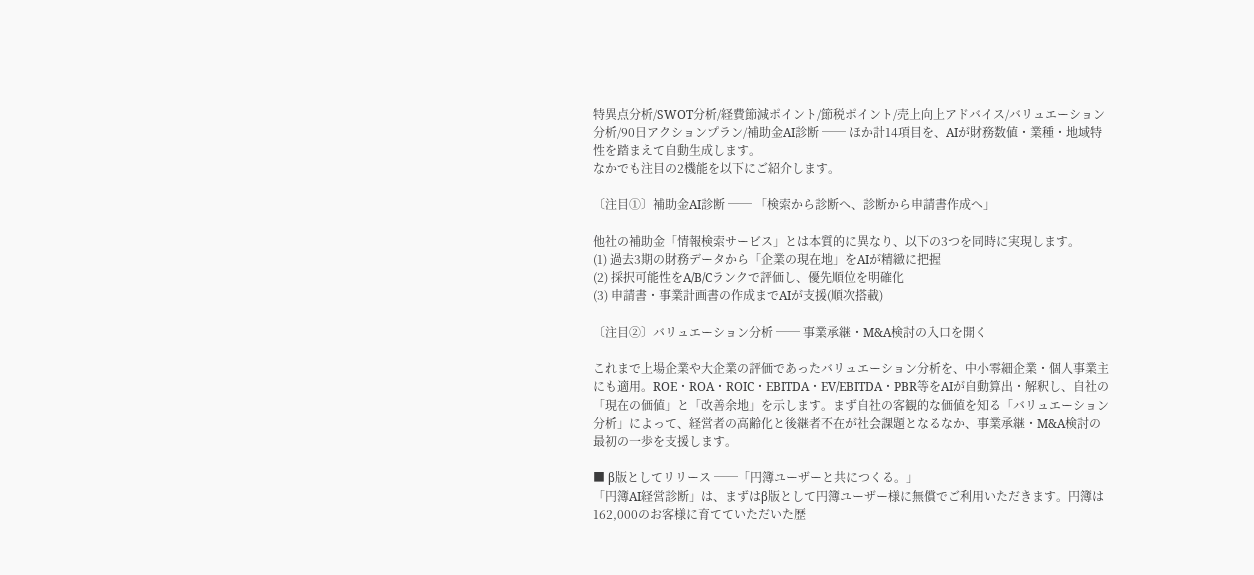特異点分析/SWOT分析/経費節減ポイント/節税ポイント/売上向上アドバイス/バリュエーション分析/90日アクションプラン/補助金AI診断 ── ほか計14項目を、AIが財務数値・業種・地域特性を踏まえて自動生成します。
なかでも注目の2機能を以下にご紹介します。

〔注目①〕補助金AI診断 ── 「検索から診断へ、診断から申請書作成へ」

他社の補助金「情報検索サービス」とは本質的に異なり、以下の3つを同時に実現します。
(1) 過去3期の財務データから「企業の現在地」をAIが精緻に把握
(2) 採択可能性をA/B/Cランクで評価し、優先順位を明確化
(3) 申請書・事業計画書の作成までAIが支援(順次搭載)

〔注目②〕バリュエーション分析 ── 事業承継・M&A検討の入口を開く

これまで上場企業や大企業の評価であったバリュエーション分析を、中小零細企業・個人事業主にも適用。ROE・ROA・ROIC・EBITDA・EV/EBITDA・PBR等をAIが自動算出・解釈し、自社の「現在の価値」と「改善余地」を示します。まず自社の客観的な価値を知る「バリュエーション分析」によって、経営者の高齢化と後継者不在が社会課題となるなか、事業承継・M&A検討の最初の一歩を支援します。

■ β版としてリリース ──「円簿ユーザーと共につくる。」
「円簿AI経営診断」は、まずはβ版として円簿ユーザー様に無償でご利用いただきます。円簿は162,000のお客様に育てていただいた歴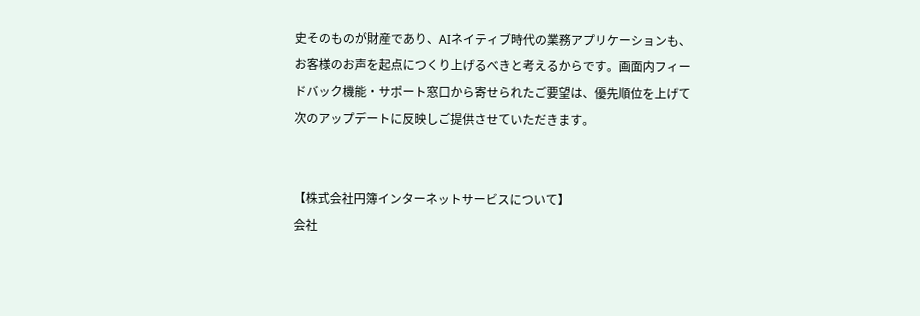史そのものが財産であり、AIネイティブ時代の業務アプリケーションも、お客様のお声を起点につくり上げるべきと考えるからです。画面内フィードバック機能・サポート窓口から寄せられたご要望は、優先順位を上げて次のアップデートに反映しご提供させていただきます。


【株式会社円簿インターネットサービスについて】
会社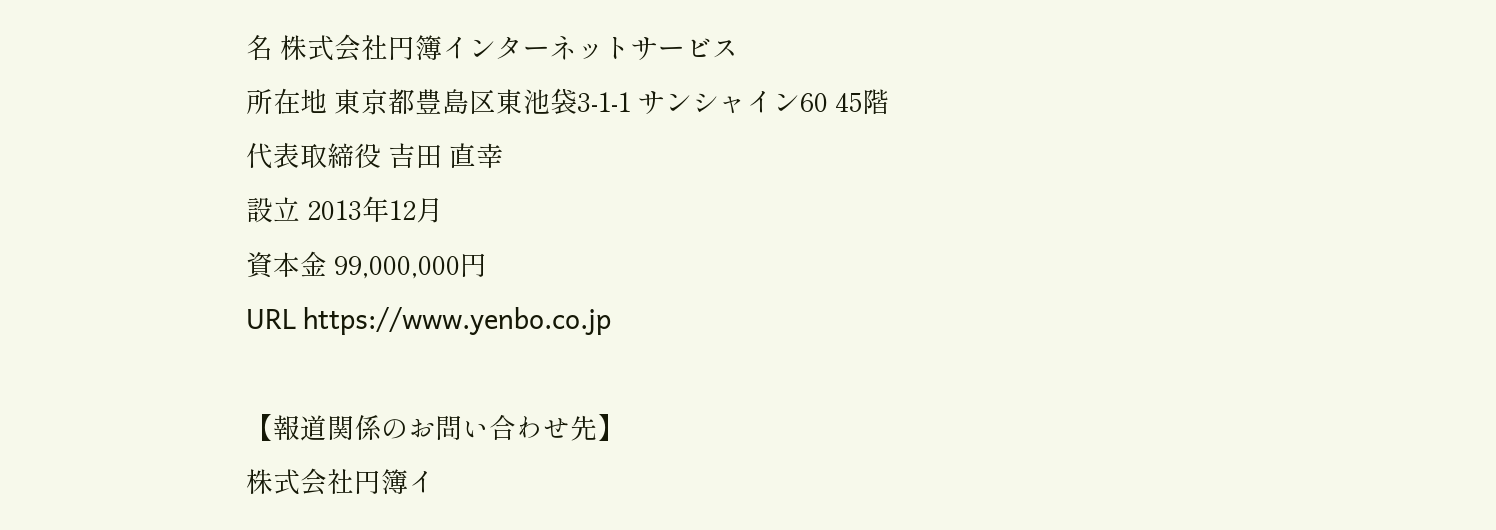名 株式会社円簿インターネットサービス
所在地 東京都豊島区東池袋3-1-1 サンシャイン60 45階
代表取締役 吉田 直幸
設立 2013年12月
資本金 99,000,000円
URL https://www.yenbo.co.jp

【報道関係のお問い合わせ先】
株式会社円簿イ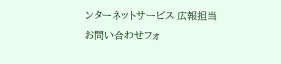ンターネットサービス 広報担当
お問い合わせフォ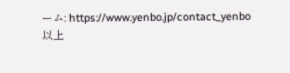ーム: https://www.yenbo.jp/contact_yenbo
以上